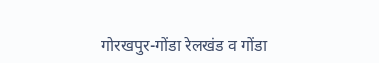गोरखपुर-गोंडा रेलखंड व गोंडा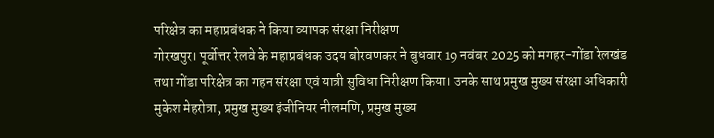परिक्षेत्र का महाप्रबंधक ने किया व्यापक संरक्षा निरीक्षण
गोरखपुर। पूर्वोत्तर रेलवे के महाप्रबंधक उदय बोरवणकर ने बुधवार 19 नवंबर 2025 को मगहर-गोंडा रेलखंड तथा गोंडा परिक्षेत्र का गहन संरक्षा एवं यात्री सुविधा निरीक्षण किया। उनके साथ प्रमुख मुख्य संरक्षा अधिकारी मुकेश मेहरोत्रा, प्रमुख मुख्य इंजीनियर नीलमणि, प्रमुख मुख्य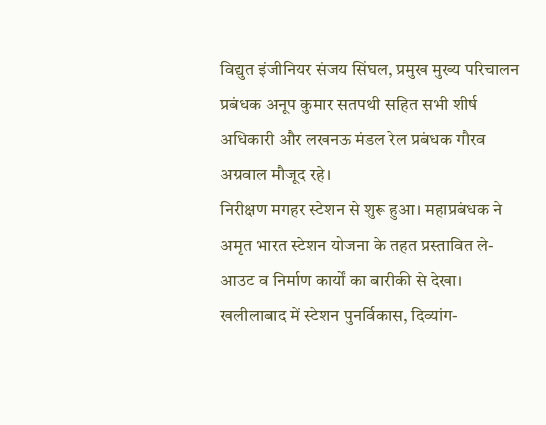विद्युत इंजीनियर संजय सिंघल, प्रमुख मुख्य परिचालन प्रबंधक अनूप कुमार सतपथी सहित सभी शीर्ष अधिकारी और लखनऊ मंडल रेल प्रबंधक गौरव अग्रवाल मौजूद रहे।
निरीक्षण मगहर स्टेशन से शुरू हुआ। महाप्रबंधक ने अमृत भारत स्टेशन योजना के तहत प्रस्तावित ले-आउट व निर्माण कार्यों का बारीकी से देखा। खलीलाबाद में स्टेशन पुनर्विकास, दिव्यांग-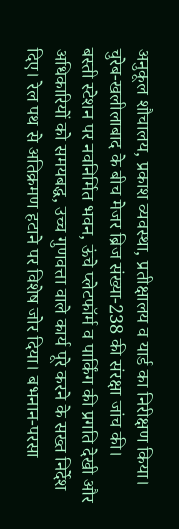अनुकूल शौचालय, प्रकाश व्यवस्था, प्रतीक्षालय व यार्ड का निरीक्षण किया। चुरेब-खलीलाबाद के बीच मेजर ब्रिज संख्या-238 की संरक्षा जांच की।
बस्ती स्टेशन पर नवनिर्मित भवन, ऊंचे प्लेटफॉर्म व पार्किंग की प्रगति देखी और अधिकारियों को समयबद्ध, उच्च गुणवत्ता वाले कार्य पूरे करने के सख्त निर्देश दिए। रेल पथ से अतिक्रमण हटाने पर विशेष जोर दिया। बभनान-परसा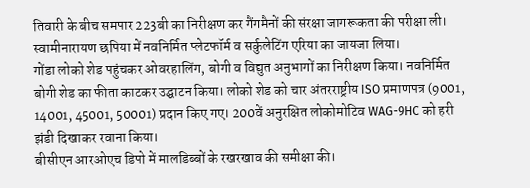तिवारी के बीच समपार 223बी का निरीक्षण कर गैंगमैनों की संरक्षा जागरूकता की परीक्षा ली। स्वामीनारायण छपिया में नवनिर्मित प्लेटफॉर्म व सर्कुलेटिंग एरिया का जायजा लिया।
गोंडा लोको शेड पहुंचकर ओवरहालिंग, बोगी व विद्युत अनुभागों का निरीक्षण किया। नवनिर्मित बोगी शेड का फीता काटकर उद्घाटन किया। लोको शेड को चार अंतरराष्ट्रीय ISO प्रमाणपत्र (9001, 14001, 45001, 50001) प्रदान किए गए। 200वें अनुरक्षित लोकोमोटिव WAG-9HC को हरी झंडी दिखाकर रवाना किया।
बीसीएन आरओएच डिपो में मालडिब्बों के रखरखाव की समीक्षा की।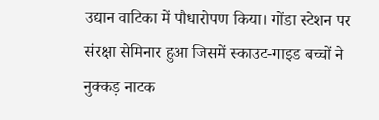उद्यान वाटिका में पौधारोपण किया। गोंडा स्टेशन पर संरक्षा सेमिनार हुआ जिसमें स्काउट-गाइड बच्चों ने नुक्कड़ नाटक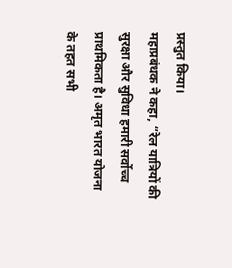प्रस्तुत किया।
महाप्रबंधक ने कहा, “रेल यात्रियों की सुरक्षा और सुविधा हमारी सर्वोच्च प्राथमिकता है। अमृत भारत योजना के तहत सभी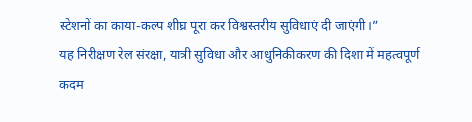स्टेशनों का काया-कल्प शीघ्र पूरा कर विश्वस्तरीय सुविधाएं दी जाएंगी।”
यह निरीक्षण रेल संरक्षा, यात्री सुविधा और आधुनिकीकरण की दिशा में महत्वपूर्ण कदम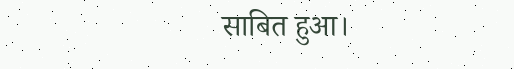साबित हुआ।